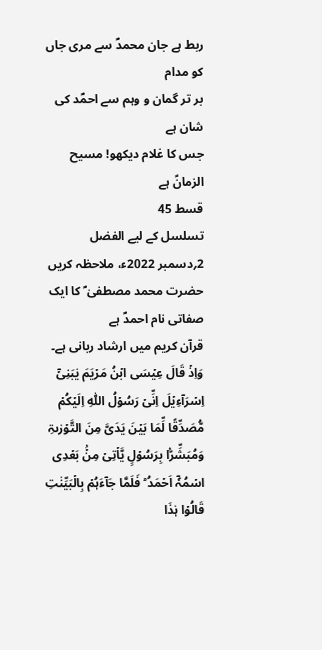ربط ہے جان محمدؐ سے مری جاں کو مدام
بر تر گمان و وہم سے احمؐد کی شان ہے
جس کا غلام دیکھو! مسیح الزمانؑ ہے
قسط 45
تسلسل کے لیے الفضل 2؍دسمبر 2022ء، ملاحظہ کریں
حضرت محمد مصطفیٰ ؐ کا ایک صفاتی نام احمدؐ ہے
قرآن کریم میں ارشاد ربانی ہے۔
وَاِذۡ قَالَ عِیۡسَی ابۡنُ مَرۡیَمَ یٰبَنِیۡۤ اِسۡرَآءِیۡلَ اِنِّیۡ رَسُوۡلُ اللّٰہِ اِلَیۡکُمۡ مُّصَدِّقًا لِّمَا بَیۡنَ یَدَیَّ مِنَ التَّوۡرٰٮۃِ وَمُبَشِّرًۢا بِرَسُوۡلٍ یَّاۡتِیۡ مِنۡۢ بَعۡدِی اسۡمُہٗۤ اَحۡمَدُ ؕ فَلَمَّا جَآءَہُمۡ بِالۡبَیِّنٰتِ قَالُوۡا ہٰذَا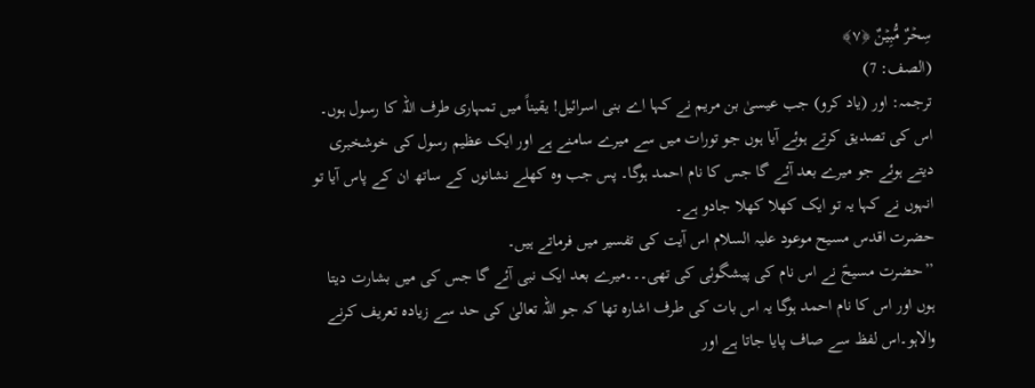سِحۡرٌ مُّبِیۡنٌ ﴿۷﴾
(الصف: 7)
ترجمہ: اور (یاد کرو) جب عیسیٰ بن مریم نے کہا اے بنی اسرائیل! یقیناً میں تمہاری طرف اللہ کا رسول ہوں۔ اس کی تصدیق کرتے ہوئے آیا ہوں جو تورات میں سے میرے سامنے ہے اور ایک عظیم رسول کی خوشخبری دیتے ہوئے جو میرے بعد آئے گا جس کا نام احمد ہوگا۔ پس جب وہ کھلے نشانوں کے ساتھ ان کے پاس آیا تو انہوں نے کہا یہ تو ایک کھلا کھلا جادو ہے۔
حضرت اقدس مسیح موعود علیہ السلام اس آیت کی تفسیر میں فرماتے ہیں۔
’’حضرت مسیحؑ نے اس نام کی پیشگوئی کی تھی۔۔۔میرے بعد ایک نبی آئے گا جس کی میں بشارت دیتا ہوں اور اس کا نام احمد ہوگا یہ اس بات کی طرف اشارہ تھا کہ جو اللہ تعالیٰ کی حد سے زیادہ تعریف کرنے والاہو۔اس لفظ سے صاف پایا جاتا ہے اور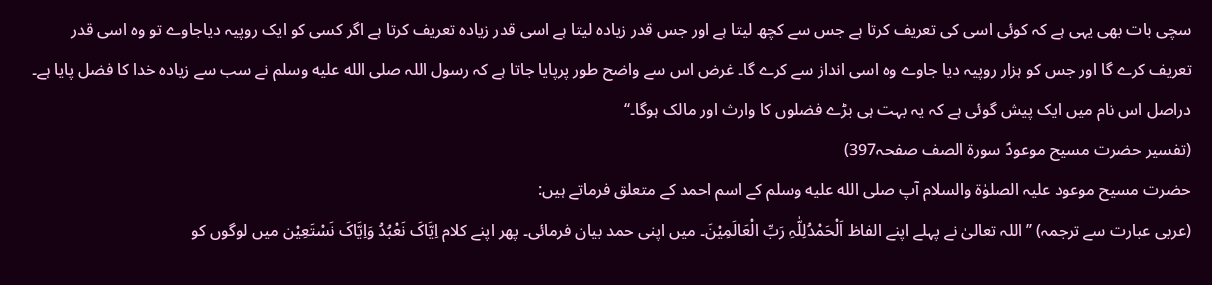سچی بات بھی یہی ہے کہ کوئی اسی کی تعریف کرتا ہے جس سے کچھ لیتا ہے اور جس قدر زیادہ لیتا ہے اسی قدر زیادہ تعریف کرتا ہے اگر کسی کو ایک روپیہ دیاجاوے تو وہ اسی قدر تعریف کرے گا اور جس کو ہزار روپیہ دیا جاوے وہ اسی انداز سے کرے گا۔ غرض اس سے واضح طور پرپایا جاتا ہے کہ رسول اللہ صلى الله عليه وسلم نے سب سے زیادہ خدا کا فضل پایا ہے۔ دراصل اس نام میں ایک پیش گوئی ہے کہ یہ بہت ہی بڑے فضلوں کا وارث اور مالک ہوگا۔‘‘
(تفسیر حضرت مسیح موعودؑ سورۃ الصف صفحہ397)
حضرت مسیح موعود علیہ الصلوٰة والسلام آپ صلى الله عليه وسلم کے اسم احمد کے متعلق فرماتے ہیں:
(عربی عبارت سے ترجمہ) ’’اللہ تعالیٰ نے پہلے اپنے الفاظ اَلْحَمْدُلِلّٰہِ رَبِّ الْعَالَمِیْنَ۔ میں اپنی حمد بیان فرمائی۔ پھر اپنے کلام اِیَّاکَ نَعْبُدُ وَاِیَّاکَ نَسْتَعِیْن میں لوگوں کو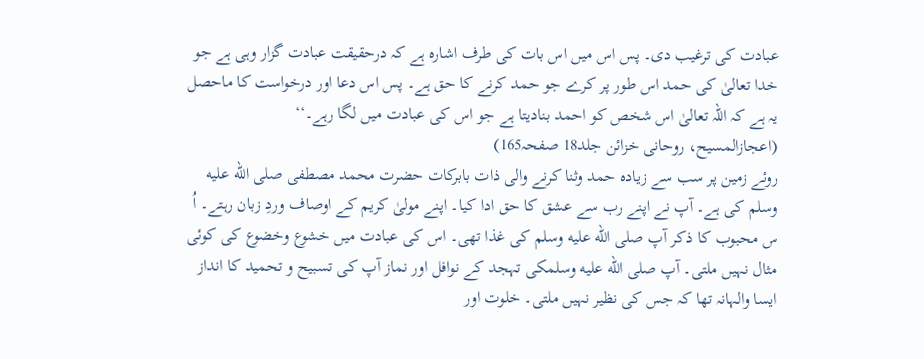عبادت کی ترغیب دی۔ پس اس میں اس بات کی طرف اشارہ ہے کہ درحقیقت عبادت گزار وہی ہے جو خدا تعالیٰ کی حمد اس طور پر کرے جو حمد کرنے کا حق ہے۔ پس اس دعا اور درخواست کا ماحصل یہ ہے کہ اللہ تعالیٰ اس شخص کو احمد بنادیتا ہے جو اس کی عبادت میں لگا رہے۔‘‘
(اعجازالمسیح، روحانی خزائن جلد18 صفحہ165)
روئے زمین پر سب سے زیادہ حمد وثنا کرنے والی ذات بابرکات حضرت محمد مصطفی صلى الله عليه وسلم کی ہے۔ آپ نے اپنے رب سے عشق کا حق ادا کیا۔ اپنے مولیٰ کریم کے اوصاف وردِ زبان رہتے۔ اُ س محبوب کا ذکر آپ صلى الله عليه وسلم کی غذا تھی۔ اس کی عبادت میں خشوع وخضوع کی کوئی مثال نہیں ملتی۔ آپ صلى الله عليه وسلمکی تہجد کے نوافل اور نماز آپ کی تسبیح و تحمید کا انداز ایسا والہانہ تھا کہ جس کی نظیر نہیں ملتی۔ خلوت اور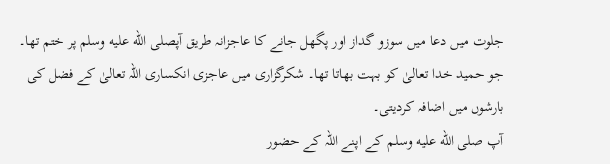جلوت میں دعا میں سوزو گداز اور پگھل جانے کا عاجزانہ طریق آپصلى الله عليه وسلم پر ختم تھا۔ جو حمید خدا تعالیٰ کو بہت بھاتا تھا۔ شکرگزاری میں عاجزی انکساری اللہ تعالیٰ کے فضل کی بارشوں میں اضافہ کردیتی۔
آپ صلى الله عليه وسلم کے اپنے اللہ کے حضور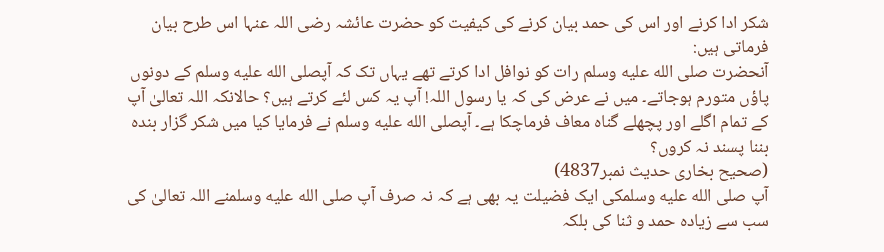شکر ادا کرنے اور اس کی حمد بیان کرنے کی کیفیت کو حضرت عائشہ رضی اللہ عنہا اس طرح بیان فرماتی ہیں:
آنحضرت صلى الله عليه وسلم رات کو نوافل ادا کرتے تھے یہاں تک کہ آپصلى الله عليه وسلم کے دونوں پاؤں متورم ہوجاتے۔ میں نے عرض کی کہ یا رسول اللہ! آپ یہ کس لئے کرتے ہیں؟ حالانکہ اللہ تعالیٰ آپ کے تمام اگلے اور پچھلے گناہ معاف فرماچکا ہے۔ آپصلى الله عليه وسلم نے فرمایا کیا میں شکر گزار بندہ بننا پسند نہ کروں؟
(صحیح بخاری حدیث نمبر4837)
آپ صلى الله عليه وسلمکی ایک فضیلت یہ بھی ہے کہ نہ صرف آپ صلى الله عليه وسلمنے اللہ تعالیٰ کی سب سے زیادہ حمد و ثنا کی بلکہ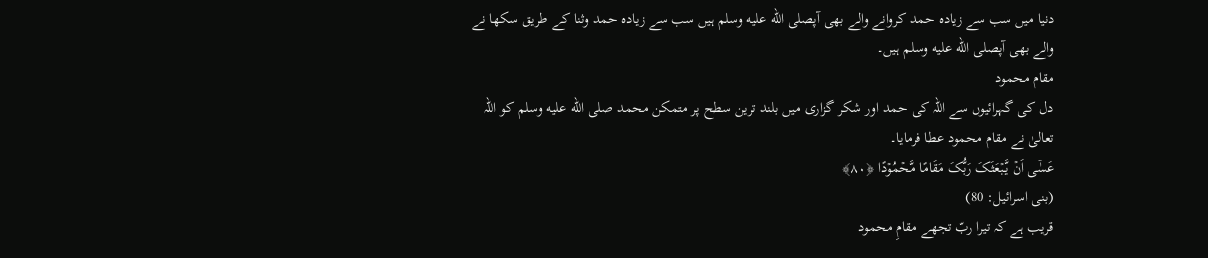دنیا میں سب سے زیادہ حمد کروانے والے بھی آپصلى الله عليه وسلم ہیں سب سے زیادہ حمد وثنا کے طریق سکھا نے والے بھی آپصلى الله عليه وسلم ہیں۔
مقام محمود
دل کی گہرائیوں سے اللہ کی حمد اور شکر گزاری میں بلند ترین سطح پر متمکن محمد صلى الله عليه وسلم کو اللہ تعالیٰ نے مقام محمود عطا فرمایا۔
عَسٰۤی اَنۡ یَّبۡعَثَکَ رَبُّکَ مَقَامًا مَّحۡمُوۡدًا ﴿۸۰﴾
(بنی اسرائیل: 80)
قریب ہے کہ تیرا ربّ تجھے مقامِ محمود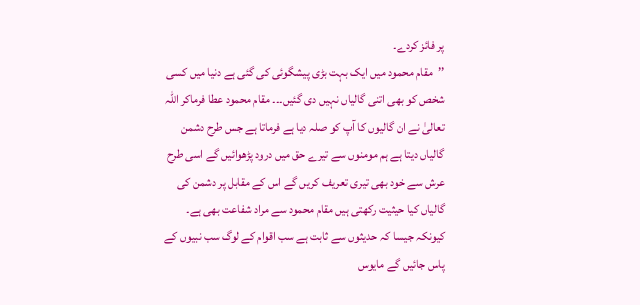پر فائز کردے۔
’’مقام محمود میں ایک بہت بڑی پیشگوئی کی گئی ہے دنیا میں کسی شخص کو بھی اتنی گالیاں نہیں دی گئیں۔۔۔ مقام محمود عطا فرماکر اللہ تعالیٰ نے ان گالیوں کا آپ کو صلہ دیا ہے فرماتا ہے جس طرح دشمن گالیاں دیتا ہے ہم مومنوں سے تیرے حق میں درود پڑھوائیں گے اسی طرح عرش سے خود بھی تیری تعریف کریں گے اس کے مقابل پر دشمن کی گالیاں کیا حیثیت رکھتی ہیں مقام محمود سے مراد شفاعت بھی ہے۔ کیونکہ جیسا کہ حدیثوں سے ثابت ہے سب اقوام کے لوگ سب نبیوں کے پاس جائیں گے مایوس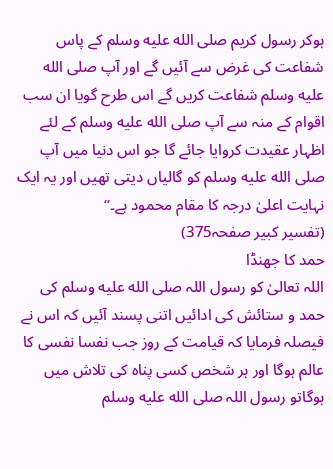ہوکر رسول کریم صلى الله عليه وسلم کے پاس شفاعت کی غرض سے آئیں گے اور آپ صلى الله عليه وسلم شفاعت کریں گے اس طرح گویا ان سب اقوام کے منہ سے آپ صلى الله عليه وسلم کے لئے اظہار عقیدت کروایا جائے گا جو اس دنیا میں آپ صلى الله عليه وسلم کو گالیاں دیتی تھیں اور یہ ایک نہایت اعلیٰ درجہ کا مقام محمود ہے۔‘‘
(تفسیر کبیر صفحہ375)
حمد کا جھنڈا
اللہ تعالیٰ کو رسول اللہ صلى الله عليه وسلم کی حمد و ستائش کی ادائیں اتنی پسند آئیں کہ اس نے فیصلہ فرمایا کہ قیامت کے روز جب نفسا نفسی کا عالم ہوگا اور ہر شخص کسی پناہ کی تلاش میں ہوگاتو رسول اللہ صلى الله عليه وسلم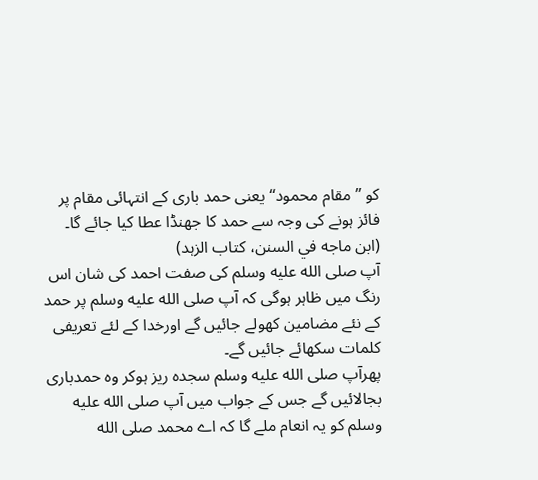کو ’’مقام محمود‘‘ یعنی حمد باری کے انتہائی مقام پر فائز ہونے کی وجہ سے حمد کا جھنڈا عطا کیا جائے گا۔
(ابن ماجه في السنن، کتاب الزہد)
آپ صلى الله عليه وسلم کی صفت احمد کی شان اس رنگ میں ظاہر ہوگی کہ آپ صلى الله عليه وسلم پر حمد کے نئے مضامین کھولے جائیں گے اورخدا کے لئے تعریفی کلمات سکھائے جائیں گے۔
پھرآپ صلى الله عليه وسلم سجدہ ریز ہوکر وہ حمدباری بجالائیں گے جس کے جواب میں آپ صلى الله عليه وسلم کو یہ انعام ملے گا کہ اے محمد صلى الله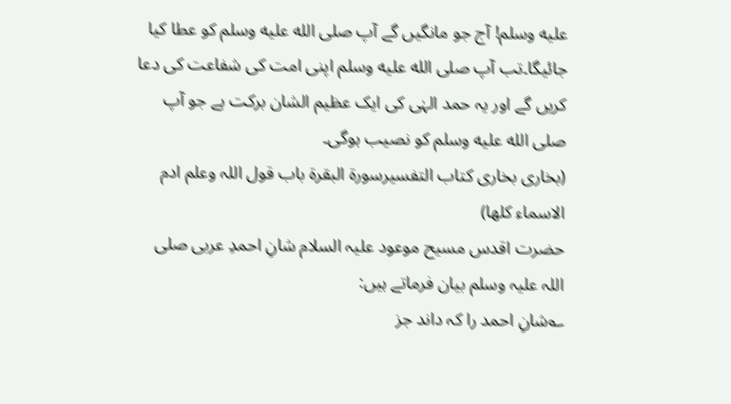عليه وسلم! آج جو مانگیں گے آپ صلى الله عليه وسلم کو عطا کیا جائیگا۔تب آپ صلى الله عليه وسلم اپنی امت کی شفاعت کی دعا کریں گے اور یہ حمد الہٰی کی ایک عظیم الشان برکت ہے جو آپ صلى الله عليه وسلم کو نصیب ہوگی۔
(بخاری بخاری کتاب التفسیرسورۃ البقرۃ باب قول اللہ وعلم ادم الاسماء کلھا)
حضرت اقدس مسیح موعود علیہ السلام شانِ احمدِ عربی صلی اللہ علیہ وسلم بیان فرماتے ہیں:
؎شانِ احمد را کہ داند جز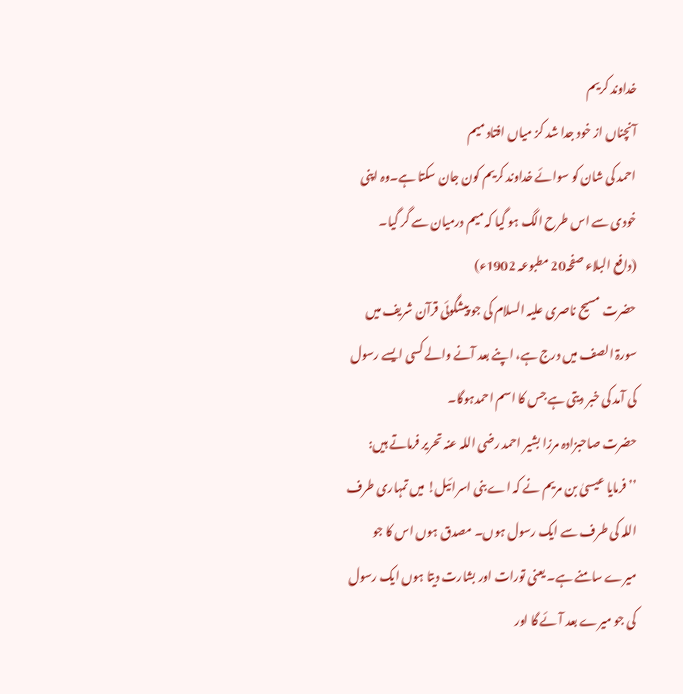خداوند کریم
آنچناں از خود جدا شد کز میاں افتاد میم
احمد کی شان کو سوائے خداوند کریم کون جان سکتا ہے۔وہ اپنی خودی سے اس طرح الگ ہو گیا کہ میم درمیان سے گر گیا۔
(دافع البلاء صفحہ20 مطبوعہ 1902ء)
حضرت مسیح ناصری علیہ السلام کی جو پیشگوئی قرآن شریف میں سورۃ الصف میں درج ہے، اپنے بعد آنے والے کسی ایسے رسول کی آمد کی خبر دیتی ہے جس کا اسم احمدہوگا۔
حضرت صاحبزادہ مرزا بشیر احمد رضی اللہ عنہ تحریر فرماتے ہیں:
’’فرمایا عیسیٰ بن مریم نے کہ اے بنی اسرائیل! میں تمہاری طرف اللہ کی طرف سے ایک رسول ہوں۔ مصدق ہوں اس کا جو میرے سامنے ہے۔ یعنی تورات اور بشارت دیتا ہوں ایک رسول کی جو میرے بعد آئے گا اور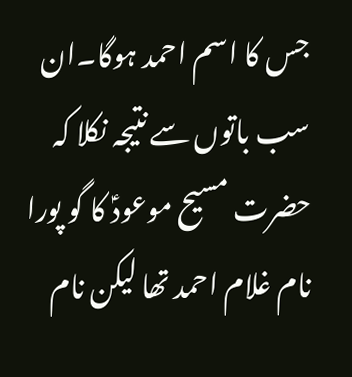جس کا اسم احمد ہوگا۔ان سب باتوں سے نتیجہ نکلا کہ حضرت مسیح موعودؑ کا گو پورا نام غلام احمد تھا لیکن نام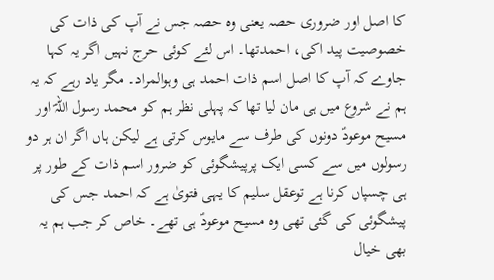کا اصل اور ضروری حصہ یعنی وہ حصہ جس نے آپ کی ذات کی خصوصیت پید اکی، احمدتھا۔ اس لئے کوئی حرج نہیں اگر یہ کہا جاوے کہ آپ کا اصل اسم ذات احمد ہی وہوالمراد۔ مگر یاد رہے کہ یہ ہم نے شروع میں ہی مان لیا تھا کہ پہلی نظر ہم کو محمد رسول اللہؐ اور مسیح موعودؑ دونوں کی طرف سے مایوس کرتی ہے لیکن ہاں اگر ان ہر دو رسولوں میں سے کسی ایک پرپیشگوئی کو ضرور اسم ذات کے طور پر ہی چسپاں کرنا ہے توعقل سلیم کا یہی فتویٰ ہے کہ احمد جس کی پیشگوئی کی گئی تھی وہ مسیح موعودؑ ہی تھے۔ خاص کر جب ہم یہ بھی خیال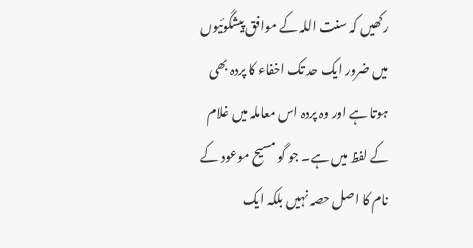رکھیں کہ سنت اللہ کے موافق پیشگوئیوں میں ضرور ایک حد تک اخفاء کا پردہ بھی ہوتا ہے اور وہ پردہ اس معاملہ میں غلام کے لفظ میں ہے۔ جو گو مسیح موعود کے نام کا اصل حصہ نہیں بلکہ ایک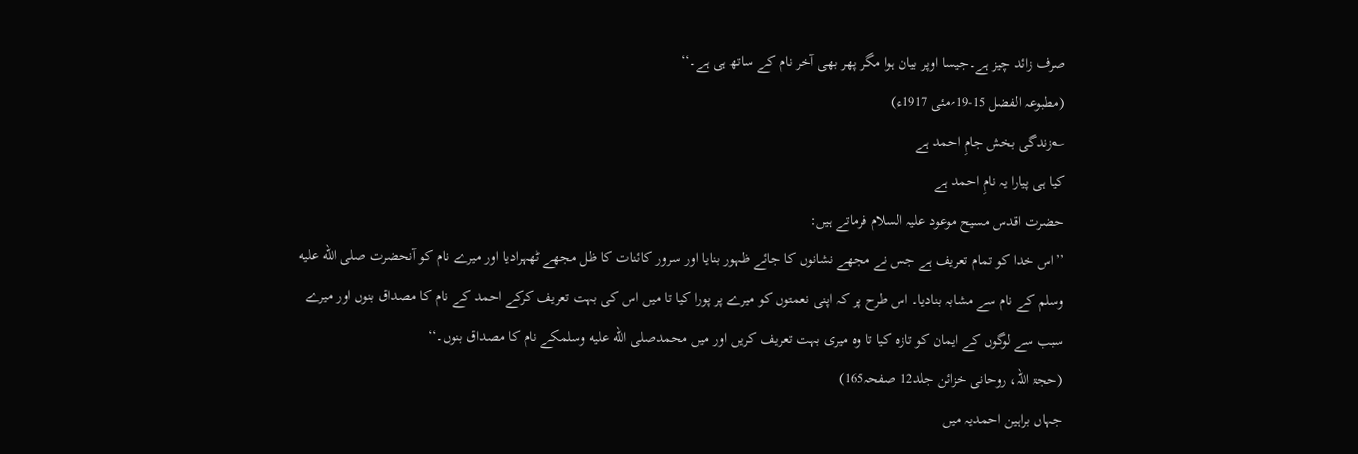صرف زائد چیز ہے۔جیسا اوپر بیان ہوا مگر پھر بھی آخر نام کے ساتھ ہی ہے۔‘‘
(مطبوعہ الفضل 15-19؍مئی 1917ء)
؎زندگی بخش جامِ احمد ہے
کیا ہی پیارا یہ نامِ احمد ہے
حضرت اقدس مسیح موعود علیہ السلام فرماتے ہیں:
’’اس خدا کو تمام تعریف ہے جس نے مجھے نشانوں کا جائے ظہور بنایا اور سرور کائنات کا ظل مجھے ٹھہرادیا اور میرے نام کو آنحضرت صلى الله عليه وسلم کے نام سے مشابہ بنادیا۔ اس طرح پر کہ اپنی نعمتوں کو میرے پر پورا کیا تا میں اس کی بہت تعریف کرکے احمد کے نام کا مصداق بنوں اور میرے سبب سے لوگوں کے ایمان کو تازہ کیا تا وہ میری بہت تعریف کریں اور میں محمدصلى الله عليه وسلمکے نام کا مصداق بنوں۔‘‘
(حجۃ اللہ، روحانی خزائن جلد12 صفحہ165)
جہاں براہین احمدیہ میں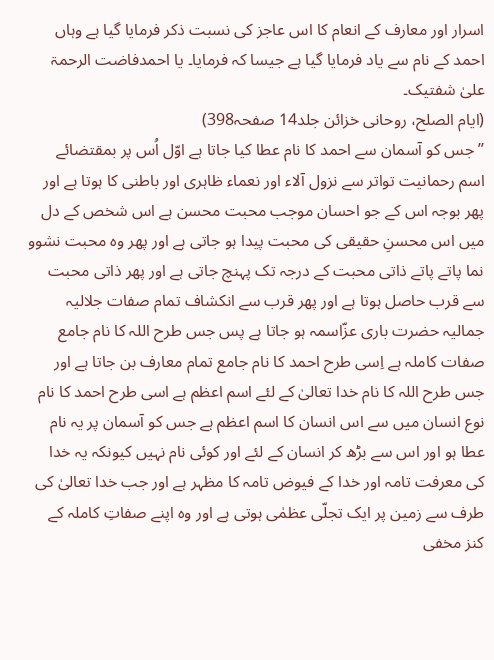اسرار اور معارف کے انعام کا اس عاجز کی نسبت ذکر فرمایا گیا ہے وہاں احمد کے نام سے یاد فرمایا گیا ہے جیسا کہ فرمایا۔ یا احمدفاضت الرحمۃ علیٰ شفتیک۔
(ایام الصلح، روحانی خزائن جلد14 صفحہ398)
’’جس کو آسمان سے احمد کا نام عطا کیا جاتا ہے اوّل اُس پر بمقتضائے اسم رحمانیت تواتر سے نزول آلاء اور نعماء ظاہری اور باطنی کا ہوتا ہے اور پھر بوجہ اس کے جو احسان موجب محبت محسن ہے اس شخص کے دل میں اس محسنِ حقیقی کی محبت پیدا ہو جاتی ہے اور پھر وہ محبت نشوو نما پاتے پاتے ذاتی محبت کے درجہ تک پہنچ جاتی ہے اور پھر ذاتی محبت سے قرب حاصل ہوتا ہے اور پھر قرب سے انکشاف تمام صفات جلالیہ جمالیہ حضرت باری عزّاسمہ ہو جاتا ہے پس جس طرح اللہ کا نام جامع صفات کاملہ ہے اِسی طرح احمد کا نام جامع تمام معارف بن جاتا ہے اور جس طرح اللہ کا نام خدا تعالیٰ کے لئے اسم اعظم ہے اسی طرح احمد کا نام نوع انسان میں سے اس انسان کا اسم اعظم ہے جس کو آسمان پر یہ نام عطا ہو اور اس سے بڑھ کر انسان کے لئے اور کوئی نام نہیں کیونکہ یہ خدا کی معرفت تامہ اور خدا کے فیوض تامہ کا مظہر ہے اور جب خدا تعالیٰ کی طرف سے زمین پر ایک تجلّی عظمٰی ہوتی ہے اور وہ اپنے صفاتِ کاملہ کے کنز مخفی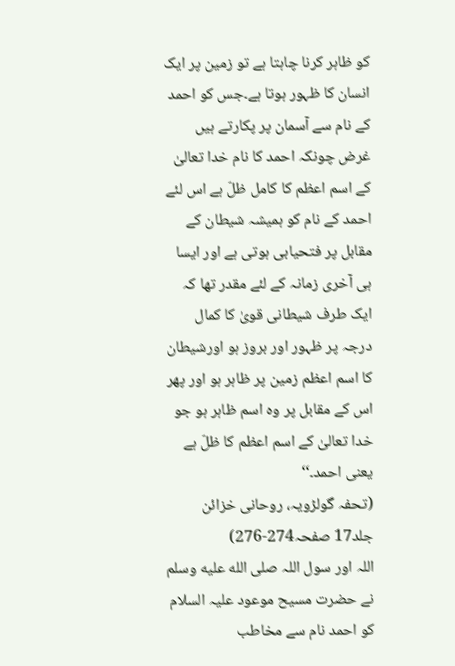کو ظاہر کرنا چاہتا ہے تو زمین پر ایک انسان کا ظہور ہوتا ہے۔جس کو احمد کے نام سے آسمان پر پکارتے ہیں غرض چونکہ احمد کا نام خدا تعالیٰ کے اسم اعظم کا کامل ظلّ ہے اس لئے احمد کے نام کو ہمیشہ شیطان کے مقابل پر فتحیابی ہوتی ہے اور ایسا ہی آخری زمانہ کے لئے مقدر تھا کہ ایک طرف شیطانی قویٰ کا کمال درجہ پر ظہور اور بروز ہو اورشیطان کا اسم اعظم زمین پر ظاہر ہو اور پھر اس کے مقابل پر وہ اسم ظاہر ہو جو خدا تعالیٰ کے اسم اعظم کا ظلّ ہے یعنی احمد۔‘‘
(تحفہ گولڑویہ، روحانی خزائن جلد17 صفحہ274-276)
اللہ اور سول اللہ صلى الله عليه وسلم نے حضرت مسیح موعود علیہ السلام کو احمد نام سے مخاطب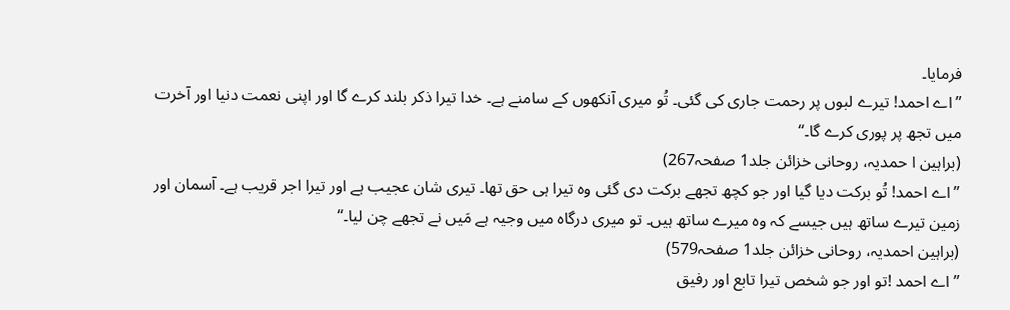فرمایا۔
’’اے احمد! تیرے لبوں پر رحمت جاری کی گئی۔ تُو میری آنکھوں کے سامنے ہے۔ خدا تیرا ذکر بلند کرے گا اور اپنی نعمت دنیا اور آخرت میں تجھ پر پوری کرے گا۔‘‘
(براہین ا حمدیہ، روحانی خزائن جلد1 صفحہ267)
’’اے احمد! تُو برکت دیا گیا اور جو کچھ تجھے برکت دی گئی وہ تیرا ہی حق تھا۔ تیری شان عجیب ہے اور تیرا اجر قریب ہے۔ آسمان اور زمین تیرے ساتھ ہیں جیسے کہ وہ میرے ساتھ ہیں۔ تو میری درگاہ میں وجیہ ہے مَیں نے تجھے چن لیا۔‘‘
(براہین احمدیہ، روحانی خزائن جلد1 صفحہ579)
’’اے احمد !تو اور جو شخص تیرا تابع اور رفیق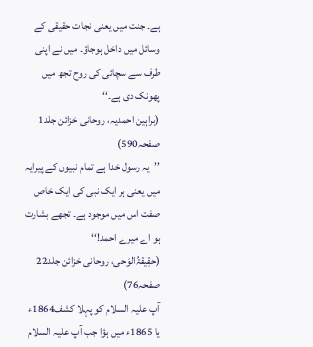ہے۔ جنت میں یعنی نجات حقیقی کے وسائل میں داخل ہوجاؤ۔ میں نے اپنی طرف سے سچائی کی روح تجھ میں پھونک دی ہے۔‘‘
(براہین احمدیہ، روحانی خزائن جلد1 صفحہ590)
’’یہ رسول خدا ہے تمام نبیوں کے پیرایہ میں یعنی ہر ایک نبی کی ایک خاص صفت اس میں موجود ہے۔ تجھے بشارت ہو اے میرے احمد!‘‘
(حقِیقۃُالوَحی، روحانی خزائن جلد22 صفحہ76)
آپ علیہ السلام کو پہلا کشف1864ء یا 1865ء میں ہؤا جب آپ علیہ السلام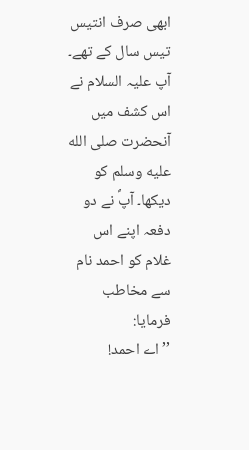ابھی صرف انتیس تیس سال کے تھے۔ آپ علیہ السلام نے اس کشف میں آنحضرت صلى الله عليه وسلم کو دیکھا۔ آپؐ نے دو دفعہ اپنے اس غلام کو احمد نام سے مخاطب فرمایا:
’’اے احمد!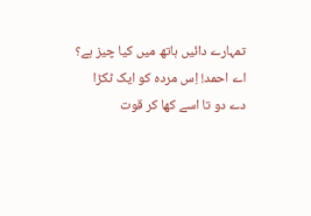تمہارے دائیں ہاتھ میں کیا چیز ہے؟ اے احمد! اِس مردہ کو ایک ٹکڑا دے دو تا اسے کھا کر قوت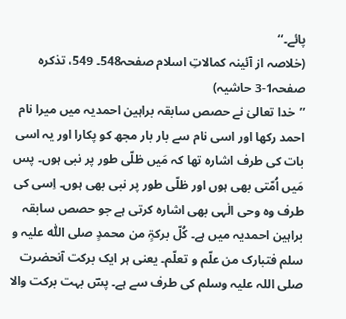پائے۔‘‘
(خلاصہ از آئینہ کمالاتِ اسلام صفحہ548۔ 549، تذکرہ صفحہ1-3 حاشیہ)
’’خدا تعالیٰ نے حصص سابقہ براہین احمدیہ میں میرا نام احمد رکھا اور اسی نام سے بار بار مجھ کو پکارا اور یہ اسی بات کی طرف اشارہ تھا کہ مَیں ظلّی طور پر نبی ہوں۔ پس مَیں اُمّتی بھی ہوں اور ظلّی طور پر نبی بھی ہوں۔ اِسی کی طرف وہ وحی الٰہی بھی اشارہ کرتی ہے جو حصص سابقہ براہین احمدیہ میں ہے۔ کُلّ برکۃٍ من محمدٍ صلی اللّٰہ علیہ و سلم فتبارک من علّم و تعلّم۔ یعنی ہر ایک برکت آنحضرت صلی اللہ علیہ وسلم کی طرف سے ہے۔ پسؔ بہت برکت والا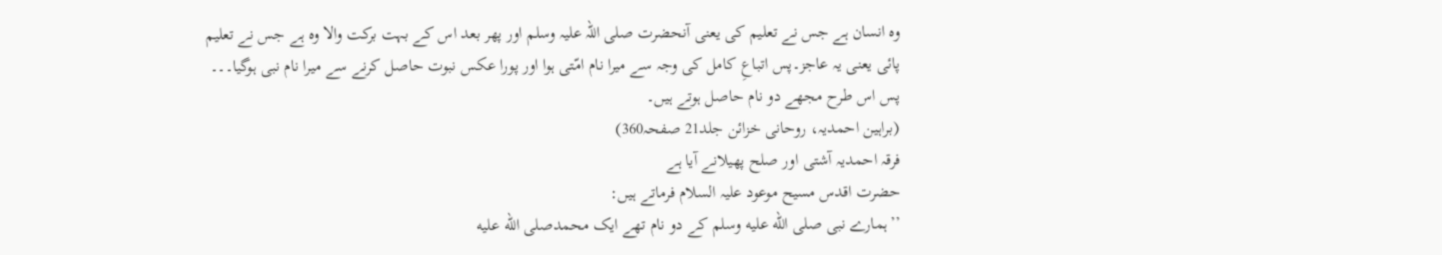وہ انسان ہے جس نے تعلیم کی یعنی آنحضرت صلی اللہ علیہ وسلم اور پھر بعد اس کے بہت برکت والا وہ ہے جس نے تعلیم پائی یعنی یہ عاجز۔پس اتباعِ کامل کی وجہ سے میرا نام امّتی ہوا اور پورا عکس نبوت حاصل کرنے سے میرا نام نبی ہوگیا۔۔۔ پس اس طرح مجھے دو نام حاصل ہوتے ہیں۔
(براہین احمدیہ، روحانی خزائن جلد21 صفحہ360)
فرقہ احمدیہ آشتی اور صلح پھیلانے آیا ہے
حضرت اقدس مسیح موعود علیہ السلام فرماتے ہیں:
’’ہمارے نبی صلى الله عليه وسلم کے دو نام تھے ایک محمدصلى الله عليه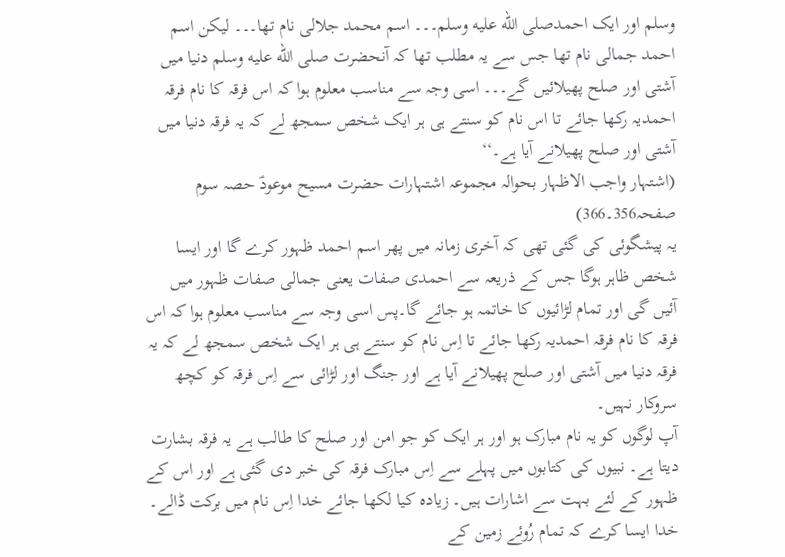وسلم اور ایک احمدصلى الله عليه وسلم۔۔۔ اسم محمد جلالی نام تھا۔۔۔ لیکن اسم احمد جمالی نام تھا جس سے یہ مطلب تھا کہ آنحضرت صلى الله عليه وسلم دنیا میں آشتی اور صلح پھیلائیں گے۔۔۔ اسی وجہ سے مناسب معلوم ہوا کہ اس فرقہ کا نام فرقہ احمدیہ رکھا جائے تا اس نام کو سنتے ہی ہر ایک شخص سمجھ لے کہ یہ فرقہ دنیا میں آشتی اور صلح پھیلانے آیا ہے۔‘‘
(اشتہار واجب الاظہار بحوالہ مجموعہ اشتہارات حضرت مسیح موعودؑ حصہ سوم صفحہ356۔366)
یہ پیشگوئی کی گئی تھی کہ آخری زمانہ میں پھر اسم احمد ظہور کرے گا اور ایسا شخص ظاہر ہوگا جس کے ذریعہ سے احمدی صفات یعنی جمالی صفات ظہور میں آئیں گی اور تمام لڑائیوں کا خاتمہ ہو جائے گا۔پس اسی وجہ سے مناسب معلوم ہوا کہ اس فرقہ کا نام فرقہ احمدیہ رکھا جائے تا اِس نام کو سنتے ہی ہر ایک شخص سمجھ لے کہ یہ فرقہ دنیا میں آشتی اور صلح پھیلانے آیا ہے اور جنگ اور لڑائی سے اِس فرقہ کو کچھ سروکار نہیں۔
آپ لوگوں کو یہ نام مبارک ہو اور ہر ایک کو جو امن اور صلح کا طالب ہے یہ فرقہ بشارت دیتا ہے۔ نبیوں کی کتابوں میں پہلے سے اِس مبارک فرقہ کی خبر دی گئی ہے اور اس کے ظہور کے لئے بہت سے اشارات ہیں۔ زیادہ کیا لکھا جائے خدا اِس نام میں برکت ڈالے۔ خدا ایسا کرے کہ تمام رُوئے زمین کے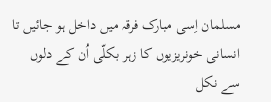مسلمان اِسی مبارک فرقہ میں داخل ہو جائیں تا انسانی خونریزیوں کا زہر بکلّی اُن کے دلوں سے نکل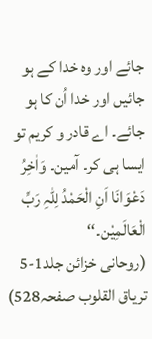جائے اور وہ خدا کے ہو جائیں اور خدا اُن کا ہو جائے۔ اے قادر و کریم تو ایسا ہی کر۔ آمین۔ وَاٰخِرُ دَعْوَانَا اَنِ الْحَمْدُ لِلّٰہِ رَبِّ الْعَالَمِیْن۔‘‘
(روحانی خزائن جلد1-5 تریاق القلوب صفحہ528)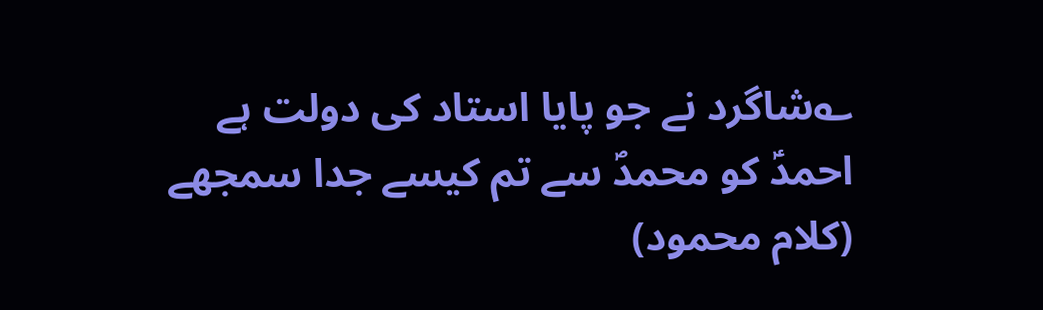؎شاگرد نے جو پایا استاد کی دولت ہے
احمدؑ کو محمدؐ سے تم کیسے جدا سمجھے
(کلام محمود)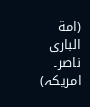(امة الباری ناصر۔ امریکہ)